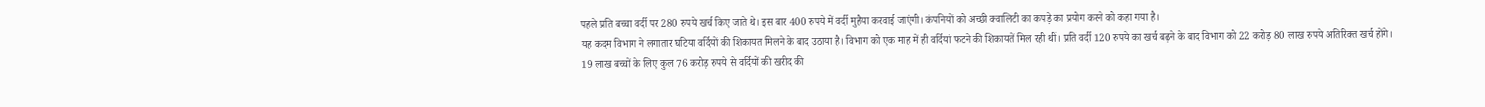पहले प्रति बच्चा वर्दी पर 280 रुपये खर्च किए जाते थे। इस बार 400 रुपये में वर्दी मुहैया करवाई जाएंगी। कंपनियों को अच्छी क्वालिटी का कपड़े का प्रयोग करने को कहा गया है।
यह कदम विभाग ने लगातार घटिया वर्दियों की शिकायत मिलने के बाद उठाया है। विभाग को एक माह में ही वर्दियां फटने की शिकायतें मिल रही थीं। प्रति वर्दी 120 रुपये का खर्च बढ़ने के बाद विभाग को 22 करोड़ 80 लाख रुपये अतिरिक्त खर्च होंगे।
19 लाख बच्चों के लिए कुल 76 करोड़ रुपये से वर्दियों की खरीद की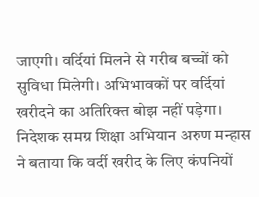जाएगी। वर्दियां मिलने से गरीब बच्चों को सुविधा मिलेगी। अभिभावकों पर वर्दियां खरीदने का अतिरिक्त बोझ नहीं पड़ेगा।
निदेशक समग्र शिक्षा अभियान अरुण मन्हास ने बताया कि वर्दी खरीद के लिए कंपनियों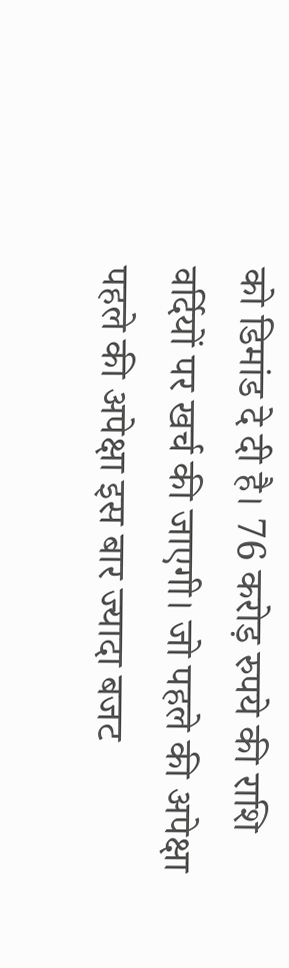को डिमांड दे दी है। 76 करोड़ रुपये की राशि वर्दियों पर खर्च की जाएगी। जो पहले की अपेक्षा पहले की अपेक्षा इस बार ज्यादा बजट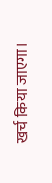खर्च किया जाएगा।